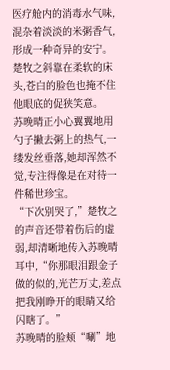医疗舱内的消毒水气味,混杂着淡淡的米粥香气,形成一种奇异的安宁。
楚牧之斜靠在柔软的床头,苍白的脸色也掩不住他眼底的促狭笑意。
苏晚晴正小心翼翼地用勺子撇去粥上的热气,一缕发丝垂落,她却浑然不觉,专注得像是在对待一件稀世珍宝。
“下次别哭了,”楚牧之的声音还带着伤后的虚弱,却清晰地传入苏晚晴耳中,“你那眼泪跟金子做的似的,光芒万丈,差点把我刚睁开的眼睛又给闪瞎了。”
苏晚晴的脸颊“唰”地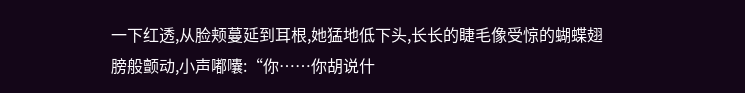一下红透,从脸颊蔓延到耳根,她猛地低下头,长长的睫毛像受惊的蝴蝶翅膀般颤动,小声嘟囔:“你……你胡说什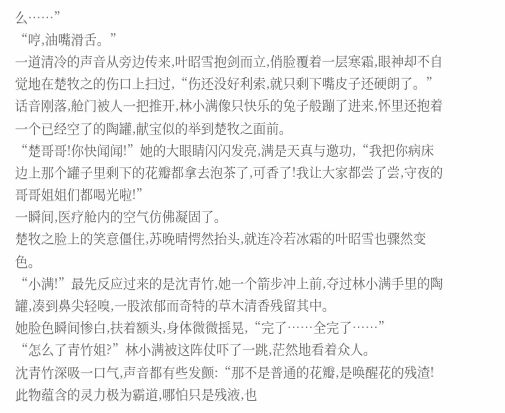么……”
“哼,油嘴滑舌。”
一道清冷的声音从旁边传来,叶昭雪抱剑而立,俏脸覆着一层寒霜,眼神却不自觉地在楚牧之的伤口上扫过,“伤还没好利索,就只剩下嘴皮子还硬朗了。”
话音刚落,舱门被人一把推开,林小满像只快乐的兔子般蹦了进来,怀里还抱着一个已经空了的陶罐,献宝似的举到楚牧之面前。
“楚哥哥!你快闻闻!”她的大眼睛闪闪发亮,满是天真与邀功,“我把你病床边上那个罐子里剩下的花瓣都拿去泡茶了,可香了!我让大家都尝了尝,守夜的哥哥姐姐们都喝光啦!”
一瞬间,医疗舱内的空气仿佛凝固了。
楚牧之脸上的笑意僵住,苏晚晴愕然抬头,就连冷若冰霜的叶昭雪也骤然变色。
“小满!”最先反应过来的是沈青竹,她一个箭步冲上前,夺过林小满手里的陶罐,凑到鼻尖轻嗅,一股浓郁而奇特的草木清香残留其中。
她脸色瞬间惨白,扶着额头,身体微微摇晃,“完了……全完了……”
“怎么了青竹姐?”林小满被这阵仗吓了一跳,茫然地看着众人。
沈青竹深吸一口气,声音都有些发颤:“那不是普通的花瓣,是唤醒花的残渣!此物蕴含的灵力极为霸道,哪怕只是残液,也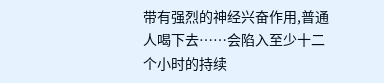带有强烈的神经兴奋作用,普通人喝下去……会陷入至少十二个小时的持续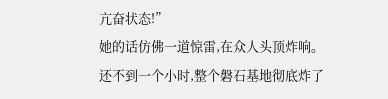亢奋状态!”
她的话仿佛一道惊雷,在众人头顶炸响。
还不到一个小时,整个磐石基地彻底炸了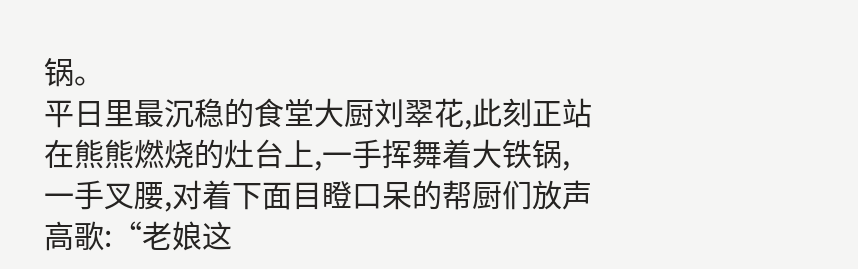锅。
平日里最沉稳的食堂大厨刘翠花,此刻正站在熊熊燃烧的灶台上,一手挥舞着大铁锅,一手叉腰,对着下面目瞪口呆的帮厨们放声高歌:“老娘这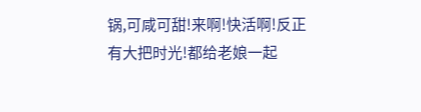锅,可咸可甜!来啊!快活啊!反正有大把时光!都给老娘一起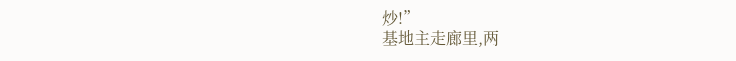炒!”
基地主走廊里,两